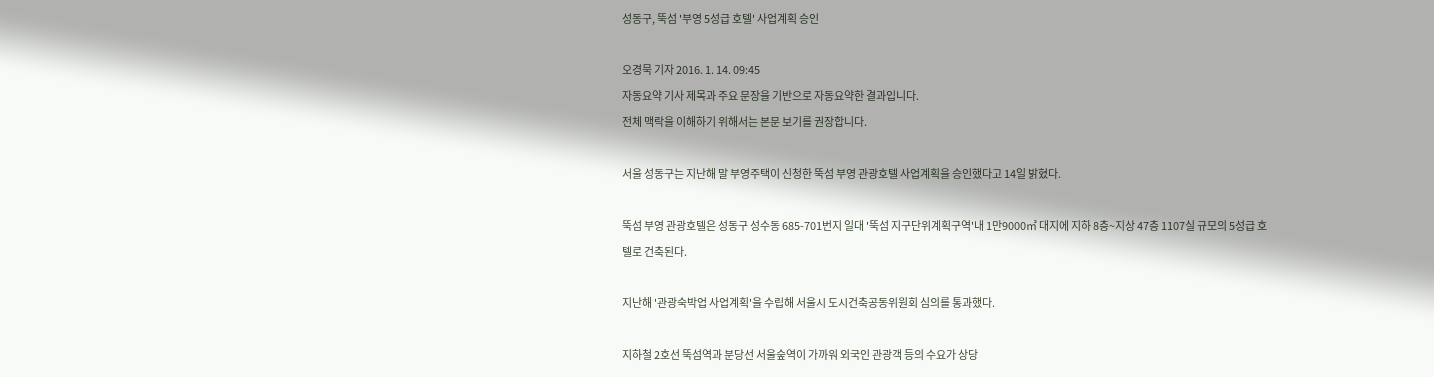성동구, 뚝섬 '부영 5성급 호텔' 사업계획 승인

오경묵 기자 2016. 1. 14. 09:45
자동요약 기사 제목과 주요 문장을 기반으로 자동요약한 결과입니다.
전체 맥락을 이해하기 위해서는 본문 보기를 권장합니다.

서울 성동구는 지난해 말 부영주택이 신청한 뚝섬 부영 관광호텔 사업계획을 승인했다고 14일 밝혔다.

뚝섬 부영 관광호텔은 성동구 성수동 685-701번지 일대 '뚝섬 지구단위계획구역'내 1만9000㎡ 대지에 지하 8층~지상 47층 1107실 규모의 5성급 호텔로 건축된다.

지난해 '관광숙박업 사업계획'을 수립해 서울시 도시건축공동위원회 심의를 통과했다.

지하철 2호선 뚝섬역과 분당선 서울숲역이 가까워 외국인 관광객 등의 수요가 상당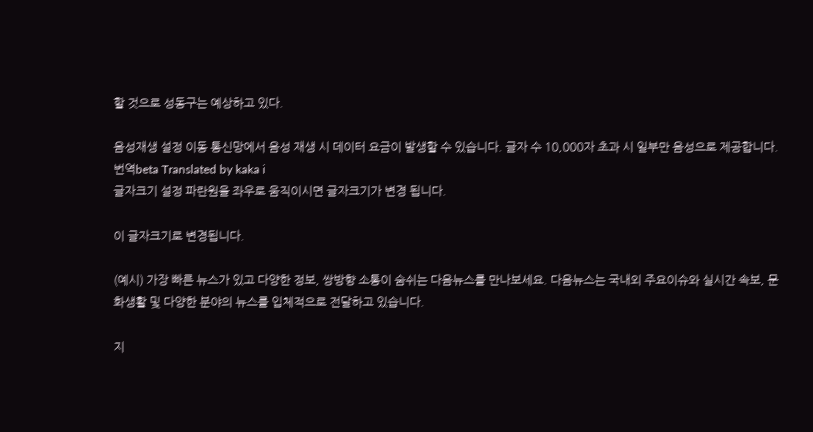할 것으로 성동구는 예상하고 있다.

음성재생 설정 이동 통신망에서 음성 재생 시 데이터 요금이 발생할 수 있습니다. 글자 수 10,000자 초과 시 일부만 음성으로 제공합니다.
번역beta Translated by kaka i
글자크기 설정 파란원을 좌우로 움직이시면 글자크기가 변경 됩니다.

이 글자크기로 변경됩니다.

(예시) 가장 빠른 뉴스가 있고 다양한 정보, 쌍방향 소통이 숨쉬는 다음뉴스를 만나보세요. 다음뉴스는 국내외 주요이슈와 실시간 속보, 문화생활 및 다양한 분야의 뉴스를 입체적으로 전달하고 있습니다.

지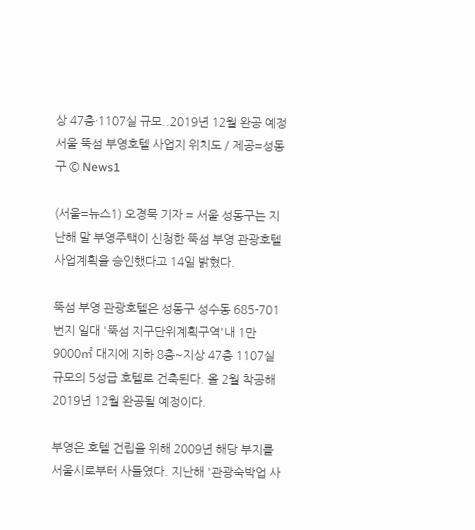상 47층·1107실 규모..2019년 12월 완공 예정
서울 뚝섬 부영호텔 사업지 위치도 / 제공=성동구 © News1

(서울=뉴스1) 오경묵 기자 = 서울 성동구는 지난해 말 부영주택이 신청한 뚝섬 부영 관광호텔 사업계획을 승인했다고 14일 밝혔다.

뚝섬 부영 관광호텔은 성동구 성수동 685-701번지 일대 '뚝섬 지구단위계획구역'내 1만9000㎡ 대지에 지하 8층~지상 47층 1107실 규모의 5성급 호텔로 건축된다. 올 2월 착공해 2019년 12월 완공될 예정이다.

부영은 호텔 건립을 위해 2009년 해당 부지를 서울시로부터 사들였다. 지난해 '관광숙박업 사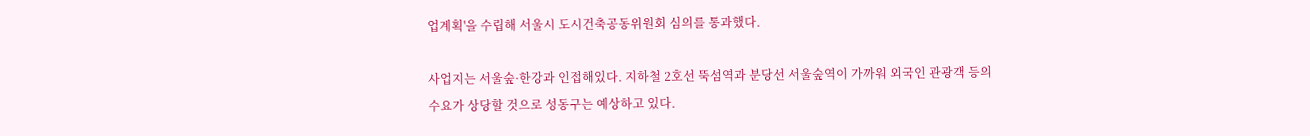업계획'을 수립해 서울시 도시건축공동위원회 심의를 통과했다.

사업지는 서울숲·한강과 인접해있다. 지하철 2호선 뚝섬역과 분당선 서울숲역이 가까워 외국인 관광객 등의 수요가 상당할 것으로 성동구는 예상하고 있다.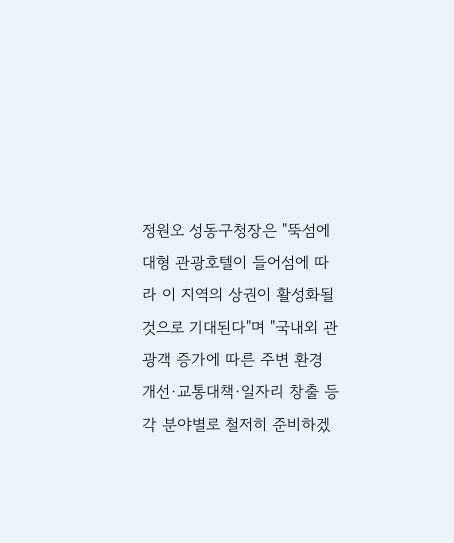정원오 성동구청장은 "뚝섬에 대형 관광호텔이 들어섬에 따라 이 지역의 상권이 활성화될 것으로 기대된다"며 "국내외 관광객 증가에 따른 주변 환경 개선·교통대책·일자리 창출 등 각 분야별로 철저히 준비하겠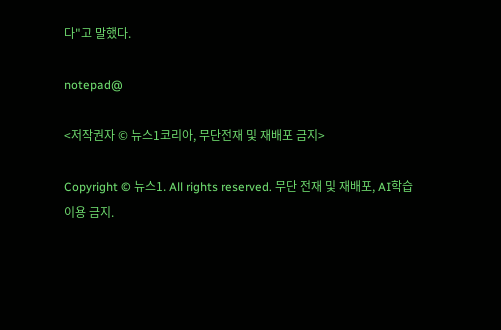다"고 말했다.

notepad@

<저작권자 © 뉴스1코리아, 무단전재 및 재배포 금지>

Copyright © 뉴스1. All rights reserved. 무단 전재 및 재배포, AI학습 이용 금지.